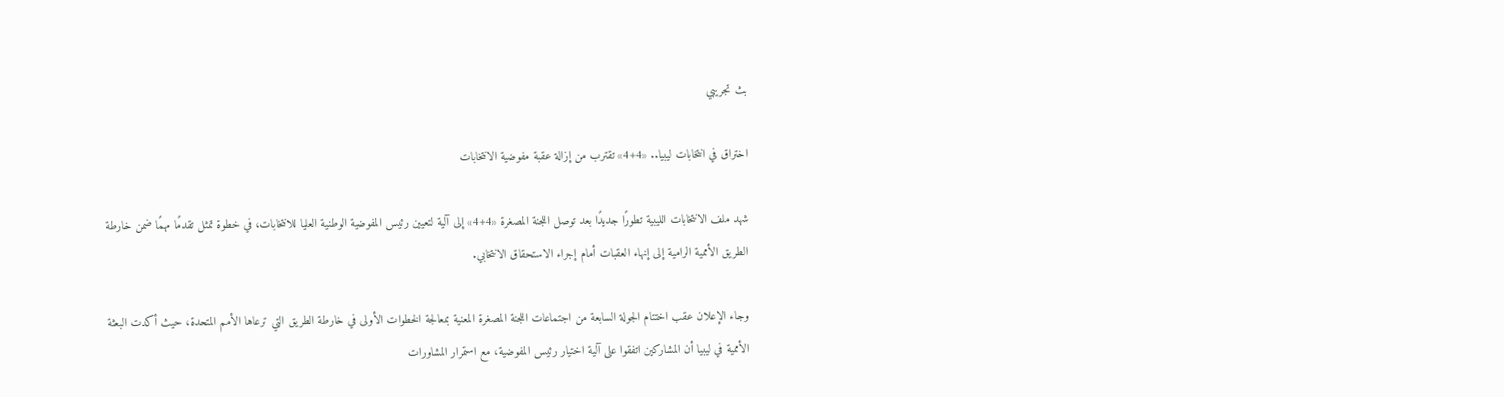بث تجريبي

اختراق في انتخابات ليبيا.. «4+4» تقترب من إزالة عقبة مفوضية الانتخابات

شهد ملف الانتخابات الليبية تطورًا جديدًا بعد توصل اللجنة المصغرة «4+4» إلى آلية لتعيين رئيس المفوضية الوطنية العليا للانتخابات، في خطوة تمثل تقدمًا مهمًا ضمن خارطة الطريق الأممية الرامية إلى إنهاء العقبات أمام إجراء الاستحقاق الانتخابي.

وجاء الإعلان عقب اختتام الجولة السابعة من اجتماعات اللجنة المصغرة المعنية بمعالجة الخطوات الأولى في خارطة الطريق التي ترعاها الأمم المتحدة، حيث أكدت البعثة الأممية في ليبيا أن المشاركين اتفقوا على آلية اختيار رئيس المفوضية، مع استمرار المشاورات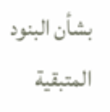بشأن البنود المتبقية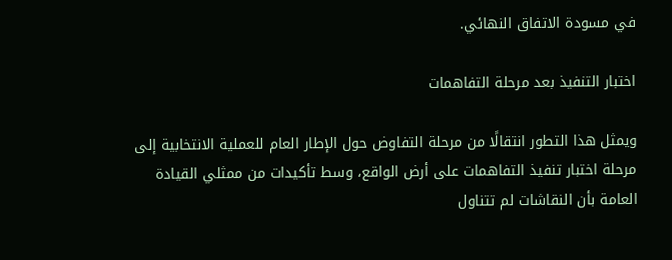في مسودة الاتفاق النهائي.

اختبار التنفيذ بعد مرحلة التفاهمات

ويمثل هذا التطور انتقالًا من مرحلة التفاوض حول الإطار العام للعملية الانتخابية إلى مرحلة اختبار تنفيذ التفاهمات على أرض الواقع، وسط تأكيدات من ممثلي القيادة العامة بأن النقاشات لم تتناول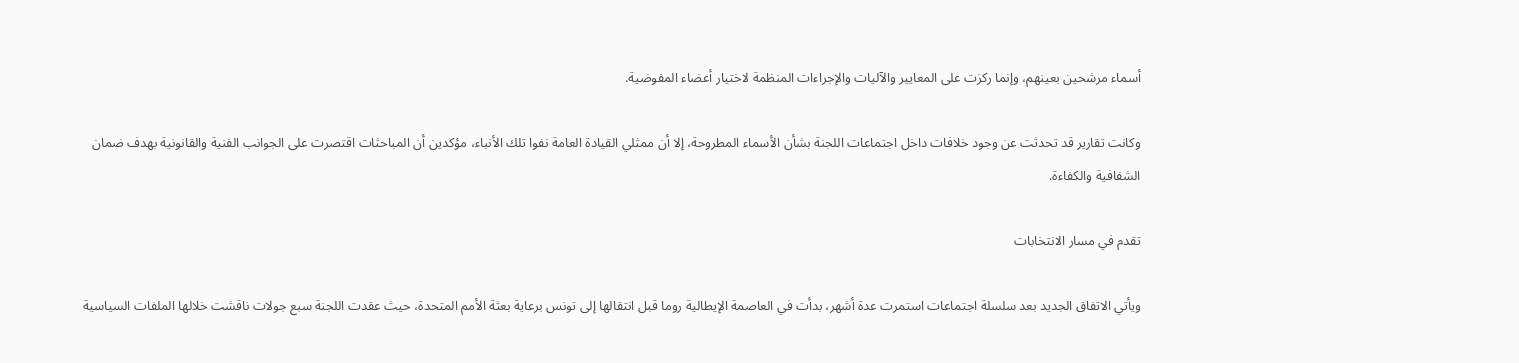أسماء مرشحين بعينهم، وإنما ركزت على المعايير والآليات والإجراءات المنظمة لاختيار أعضاء المفوضية.

وكانت تقارير قد تحدثت عن وجود خلافات داخل اجتماعات اللجنة بشأن الأسماء المطروحة، إلا أن ممثلي القيادة العامة نفوا تلك الأنباء، مؤكدين أن المباحثات اقتصرت على الجوانب الفنية والقانونية بهدف ضمان الشفافية والكفاءة.

تقدم في مسار الانتخابات

ويأتي الاتفاق الجديد بعد سلسلة اجتماعات استمرت عدة أشهر، بدأت في العاصمة الإيطالية روما قبل انتقالها إلى تونس برعاية بعثة الأمم المتحدة، حيث عقدت اللجنة سبع جولات ناقشت خلالها الملفات السياسية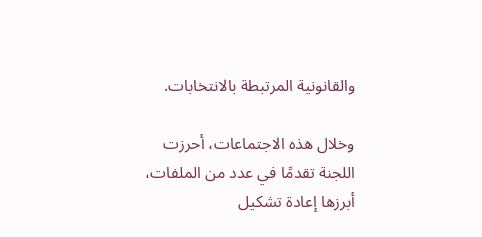والقانونية المرتبطة بالانتخابات.

وخلال هذه الاجتماعات، أحرزت اللجنة تقدمًا في عدد من الملفات، أبرزها إعادة تشكيل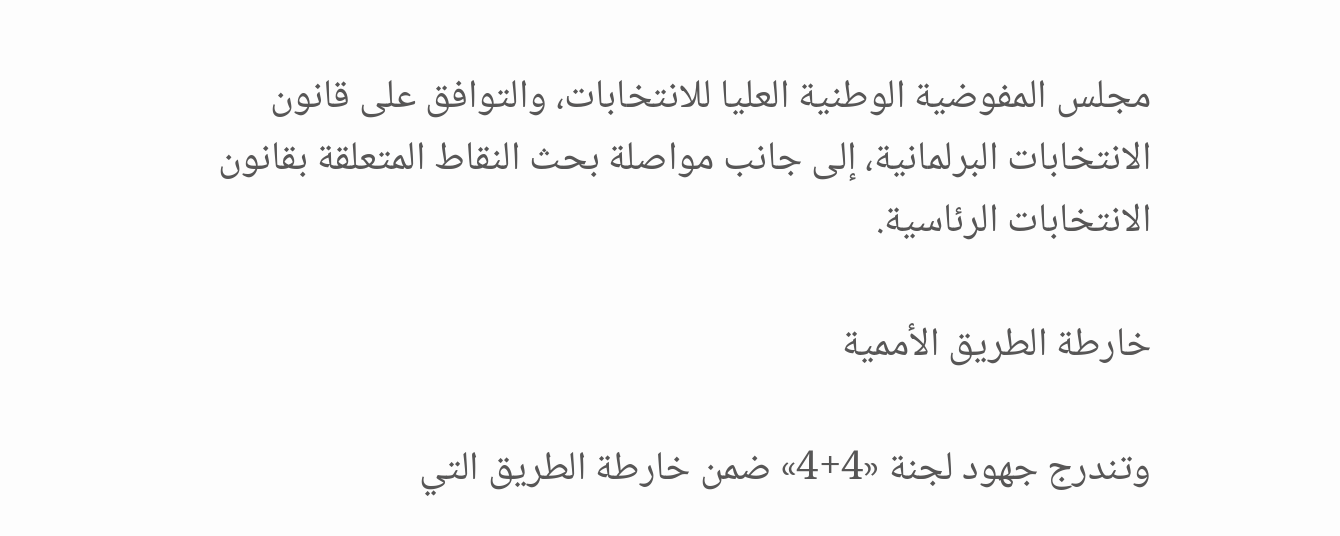مجلس المفوضية الوطنية العليا للانتخابات، والتوافق على قانون الانتخابات البرلمانية، إلى جانب مواصلة بحث النقاط المتعلقة بقانون الانتخابات الرئاسية.

خارطة الطريق الأممية

وتندرج جهود لجنة «4+4» ضمن خارطة الطريق التي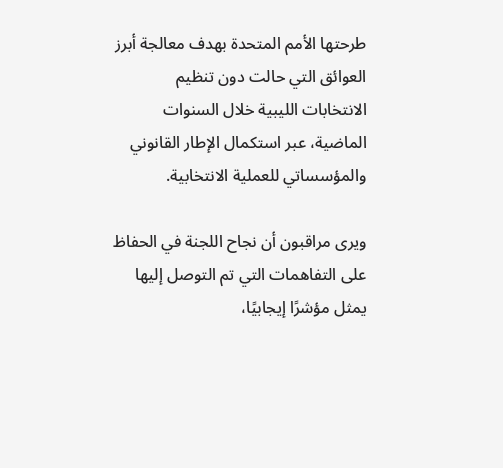طرحتها الأمم المتحدة بهدف معالجة أبرز العوائق التي حالت دون تنظيم الانتخابات الليبية خلال السنوات الماضية، عبر استكمال الإطار القانوني والمؤسساتي للعملية الانتخابية.

ويرى مراقبون أن نجاح اللجنة في الحفاظ على التفاهمات التي تم التوصل إليها يمثل مؤشرًا إيجابيًا،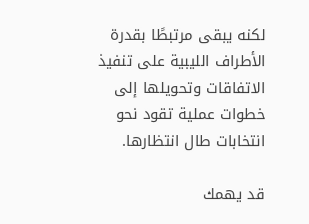لكنه يبقى مرتبطًا بقدرة الأطراف الليبية على تنفيذ الاتفاقات وتحويلها إلى خطوات عملية تقود نحو انتخابات طال انتظارها.

قد يهمك